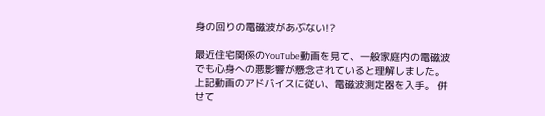身の回りの電磁波があぶない!?

最近住宅関係のYouTube動画を見て、一般家庭内の電磁波でも心身への悪影響が懸念されていると理解しました。 上記動画のアドバイスに従い、電磁波測定器を入手。 併せて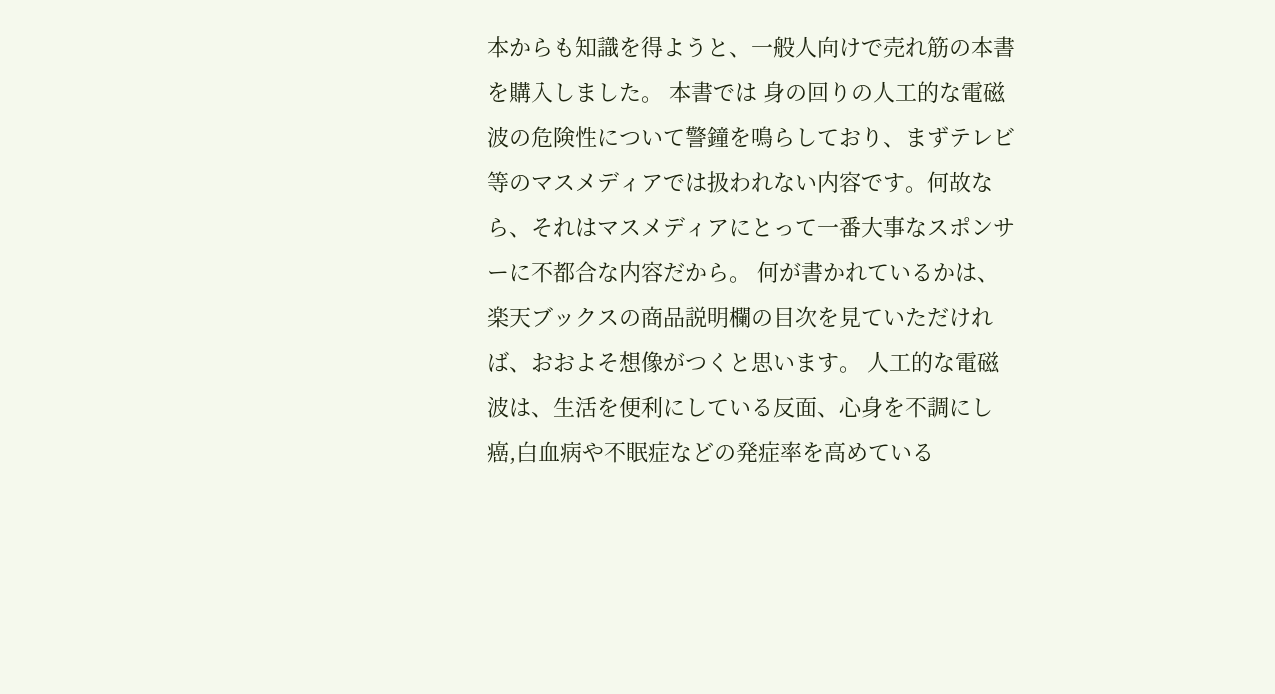本からも知識を得ようと、一般人向けで売れ筋の本書を購入しました。 本書では 身の回りの人工的な電磁波の危険性について警鐘を鳴らしており、まずテレビ等のマスメディアでは扱われない内容です。何故なら、それはマスメディアにとって一番大事なスポンサーに不都合な内容だから。 何が書かれているかは、楽天ブックスの商品説明欄の目次を見ていただければ、おおよそ想像がつくと思います。 人工的な電磁波は、生活を便利にしている反面、心身を不調にし 癌,白血病や不眠症などの発症率を高めている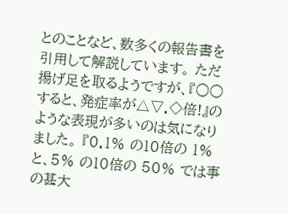とのことなど、数多くの報告書を引用して解説しています。 ただ 揚げ足を取るようですが、『○○すると、発症率が△▽.◇倍!』のような表現が多いのは気になりました。 『0.1% の10倍の 1% と、5% の10倍の 50% では事の甚大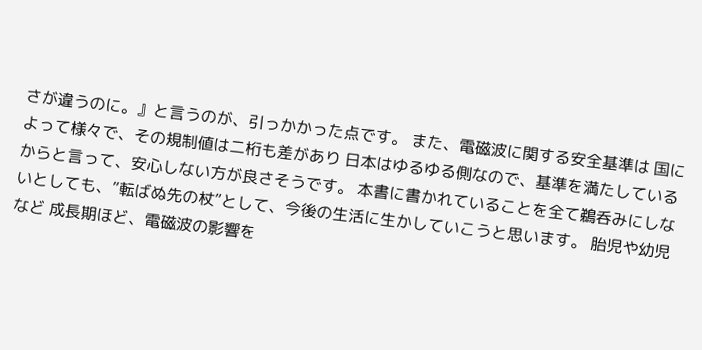さが違うのに。』と言うのが、引っかかった点です。 また、電磁波に関する安全基準は 国によって様々で、その規制値は二桁も差があり 日本はゆるゆる側なので、基準を満たしているからと言って、安心しない方が良さそうです。 本書に書かれていることを全て鵜呑みにしないとしても、”転ばぬ先の杖”として、今後の生活に生かしていこうと思います。 胎児や幼児など 成長期ほど、電磁波の影響を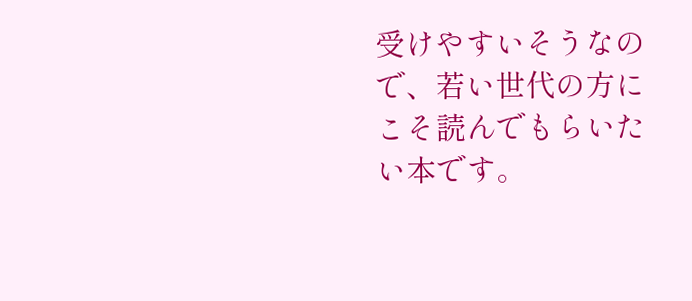受けやすいそうなので、若い世代の方にこそ読んでもらいたい本です。